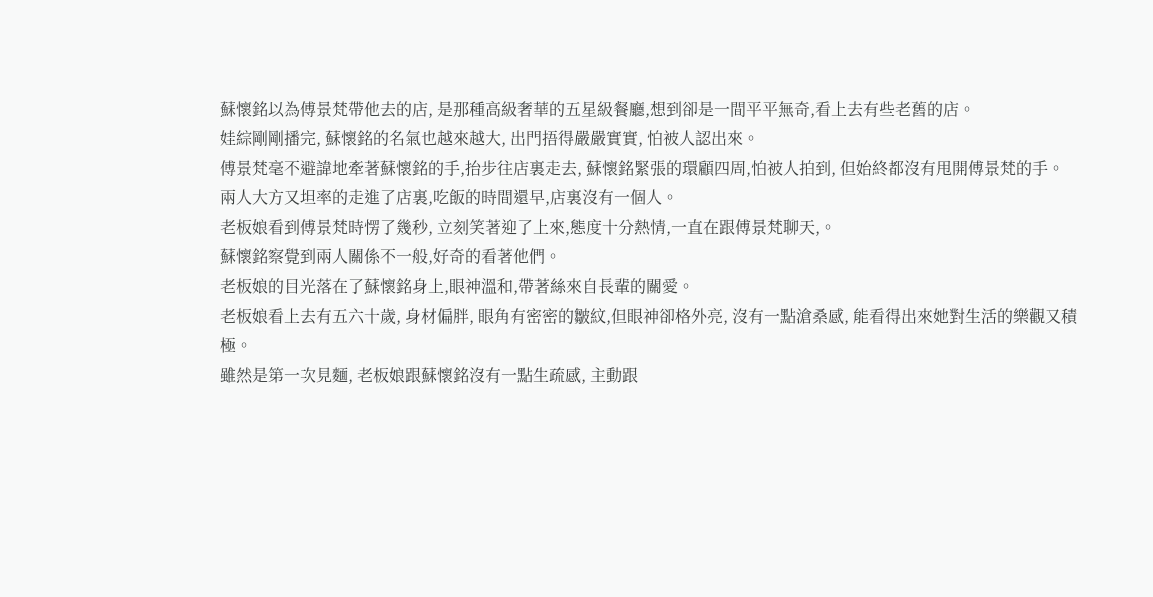蘇懷銘以為傅景梵帶他去的店, 是那種高級奢華的五星級餐廳,想到卻是一間平平無奇,看上去有些老舊的店。
娃綜剛剛播完, 蘇懷銘的名氣也越來越大, 出門捂得嚴嚴實實, 怕被人認出來。
傅景梵毫不避諱地牽著蘇懷銘的手,抬步往店裏走去, 蘇懷銘緊張的環顧四周,怕被人拍到, 但始終都沒有甩開傅景梵的手。
兩人大方又坦率的走進了店裏,吃飯的時間還早,店裏沒有一個人。
老板娘看到傅景梵時愣了幾秒, 立刻笑著迎了上來,態度十分熱情,一直在跟傅景梵聊天,。
蘇懷銘察覺到兩人關係不一般,好奇的看著他們。
老板娘的目光落在了蘇懷銘身上,眼神溫和,帶著絲來自長輩的關愛。
老板娘看上去有五六十歲, 身材偏胖, 眼角有密密的皺紋,但眼神卻格外亮, 沒有一點滄桑感, 能看得出來她對生活的樂觀又積極。
雖然是第一次見麵, 老板娘跟蘇懷銘沒有一點生疏感, 主動跟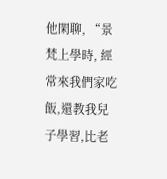他閑聊, “景梵上學時, 經常來我們家吃飯,還教我兒子學習,比老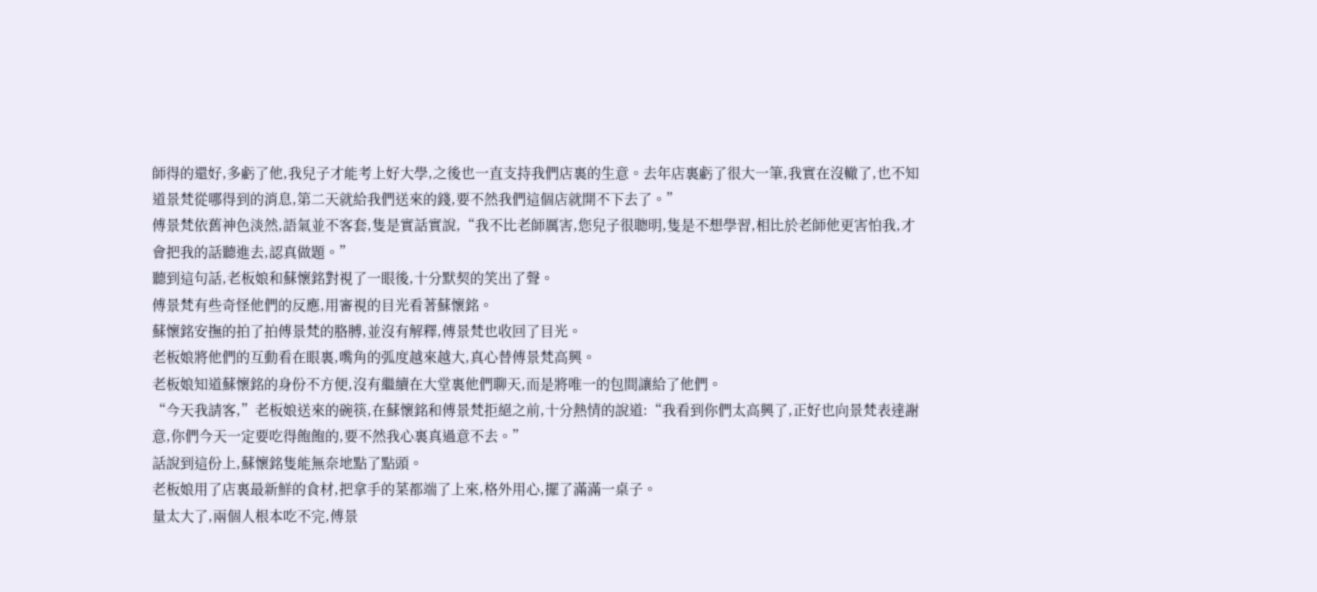師得的還好,多虧了他,我兒子才能考上好大學,之後也一直支持我們店裏的生意。去年店裏虧了很大一筆,我實在沒轍了,也不知道景梵從哪得到的消息,第二天就給我們送來的錢,要不然我們這個店就開不下去了。”
傅景梵依舊神色淡然,語氣並不客套,隻是實話實說,“我不比老師厲害,您兒子很聰明,隻是不想學習,相比於老師他更害怕我,才會把我的話聽進去,認真做題。”
聽到這句話,老板娘和蘇懷銘對視了一眼後,十分默契的笑出了聲。
傅景梵有些奇怪他們的反應,用審視的目光看著蘇懷銘。
蘇懷銘安撫的拍了拍傅景梵的胳膊,並沒有解釋,傅景梵也收回了目光。
老板娘將他們的互動看在眼裏,嘴角的弧度越來越大,真心替傅景梵高興。
老板娘知道蘇懷銘的身份不方便,沒有繼續在大堂裏他們聊天,而是將唯一的包間讓給了他們。
“今天我請客,”老板娘送來的碗筷,在蘇懷銘和傅景梵拒絕之前,十分熱情的說道:“我看到你們太高興了,正好也向景梵表達謝意,你們今天一定要吃得飽飽的,要不然我心裏真過意不去。”
話說到這份上,蘇懷銘隻能無奈地點了點頭。
老板娘用了店裏最新鮮的食材,把拿手的菜都端了上來,格外用心,擺了滿滿一桌子。
量太大了,兩個人根本吃不完,傅景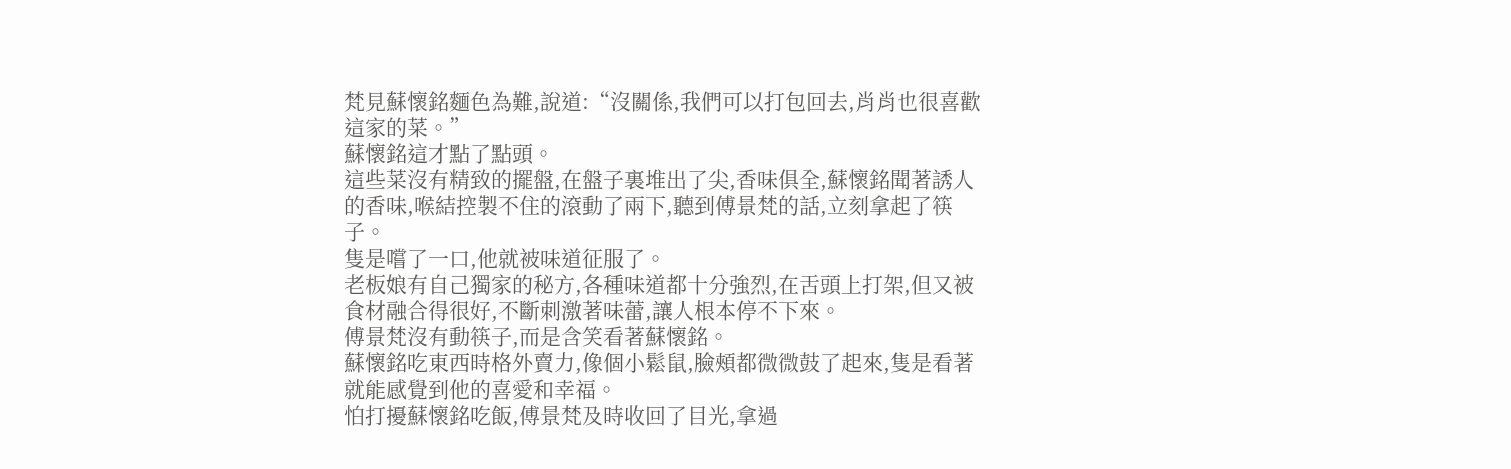梵見蘇懷銘麵色為難,說道:“沒關係,我們可以打包回去,肖肖也很喜歡這家的菜。”
蘇懷銘這才點了點頭。
這些菜沒有精致的擺盤,在盤子裏堆出了尖,香味俱全,蘇懷銘聞著誘人的香味,喉結控製不住的滾動了兩下,聽到傅景梵的話,立刻拿起了筷子。
隻是嚐了一口,他就被味道征服了。
老板娘有自己獨家的秘方,各種味道都十分強烈,在舌頭上打架,但又被食材融合得很好,不斷刺激著味蕾,讓人根本停不下來。
傅景梵沒有動筷子,而是含笑看著蘇懷銘。
蘇懷銘吃東西時格外賣力,像個小鬆鼠,臉頰都微微鼓了起來,隻是看著就能感覺到他的喜愛和幸福。
怕打擾蘇懷銘吃飯,傅景梵及時收回了目光,拿過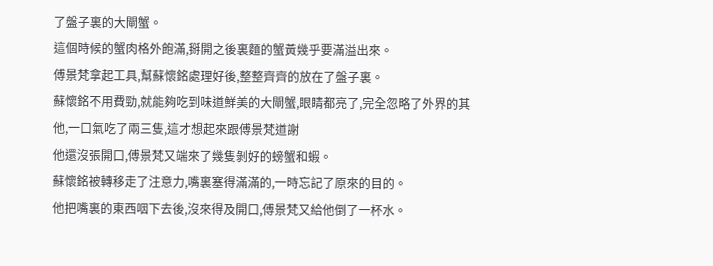了盤子裏的大閘蟹。
這個時候的蟹肉格外飽滿,掰開之後裏麵的蟹黃幾乎要滿溢出來。
傅景梵拿起工具,幫蘇懷銘處理好後,整整齊齊的放在了盤子裏。
蘇懷銘不用費勁,就能夠吃到味道鮮美的大閘蟹,眼睛都亮了,完全忽略了外界的其他,一口氣吃了兩三隻,這才想起來跟傅景梵道謝
他還沒張開口,傅景梵又端來了幾隻剝好的螃蟹和蝦。
蘇懷銘被轉移走了注意力,嘴裏塞得滿滿的,一時忘記了原來的目的。
他把嘴裏的東西咽下去後,沒來得及開口,傅景梵又給他倒了一杯水。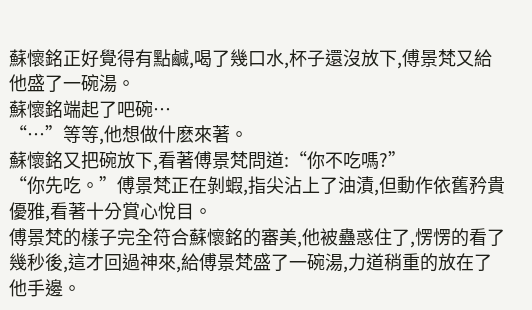蘇懷銘正好覺得有點鹹,喝了幾口水,杯子還沒放下,傅景梵又給他盛了一碗湯。
蘇懷銘端起了吧碗…
“…”等等,他想做什麽來著。
蘇懷銘又把碗放下,看著傅景梵問道:“你不吃嗎?”
“你先吃。”傅景梵正在剝蝦,指尖沾上了油漬,但動作依舊矜貴優雅,看著十分賞心悅目。
傅景梵的樣子完全符合蘇懷銘的審美,他被蠱惑住了,愣愣的看了幾秒後,這才回過神來,給傅景梵盛了一碗湯,力道稍重的放在了他手邊。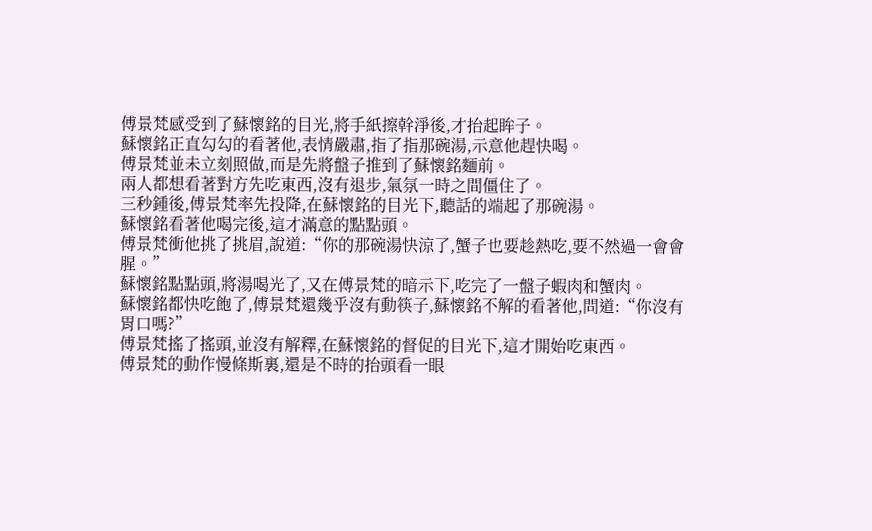傅景梵感受到了蘇懷銘的目光,將手紙擦幹淨後,才抬起眸子。
蘇懷銘正直勾勾的看著他,表情嚴肅,指了指那碗湯,示意他趕快喝。
傅景梵並未立刻照做,而是先將盤子推到了蘇懷銘麵前。
兩人都想看著對方先吃東西,沒有退步,氣氛一時之間僵住了。
三秒鍾後,傅景梵率先投降,在蘇懷銘的目光下,聽話的端起了那碗湯。
蘇懷銘看著他喝完後,這才滿意的點點頭。
傅景梵衝他挑了挑眉,說道:“你的那碗湯快涼了,蟹子也要趁熱吃,要不然過一會會腥。”
蘇懷銘點點頭,將湯喝光了,又在傅景梵的暗示下,吃完了一盤子蝦肉和蟹肉。
蘇懷銘都快吃飽了,傅景梵還幾乎沒有動筷子,蘇懷銘不解的看著他,問道:“你沒有胃口嗎?”
傅景梵搖了搖頭,並沒有解釋,在蘇懷銘的督促的目光下,這才開始吃東西。
傅景梵的動作慢條斯裏,還是不時的抬頭看一眼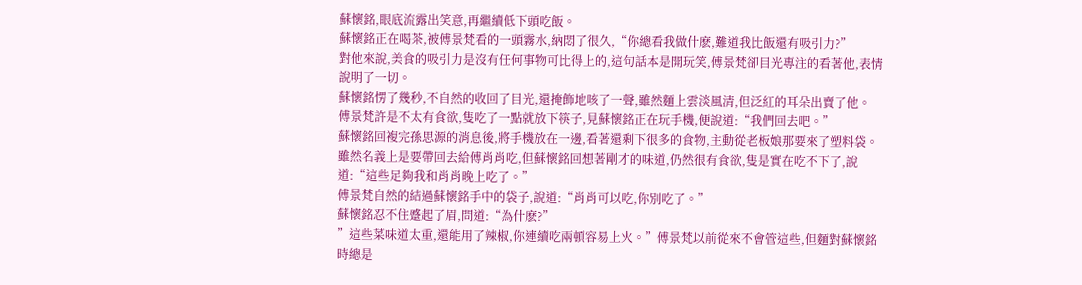蘇懷銘,眼底流露出笑意,再繼續低下頭吃飯。
蘇懷銘正在喝茶,被傅景梵看的一頭霧水,納悶了很久,“你總看我做什麽,難道我比飯還有吸引力?”
對他來說,美食的吸引力是沒有任何事物可比得上的,這句話本是開玩笑,傅景梵卻目光專注的看著他,表情說明了一切。
蘇懷銘愣了幾秒,不自然的收回了目光,還掩飾地咳了一聲,雖然麵上雲淡風清,但泛紅的耳朵出賣了他。
傅景梵許是不太有食欲,隻吃了一點就放下筷子,見蘇懷銘正在玩手機,便說道:“我們回去吧。”
蘇懷銘回複完孫思源的消息後,將手機放在一邊,看著還剩下很多的食物,主動從老板娘那要來了塑料袋。
雖然名義上是要帶回去給傅肖肖吃,但蘇懷銘回想著剛才的味道,仍然很有食欲,隻是實在吃不下了,說道:“這些足夠我和肖肖晚上吃了。”
傅景梵自然的結過蘇懷銘手中的袋子,說道:“肖肖可以吃,你別吃了。”
蘇懷銘忍不住蹙起了眉,問道:“為什麽?”
”這些菜味道太重,還能用了辣椒,你連續吃兩頓容易上火。”傅景梵以前從來不會管這些,但麵對蘇懷銘時總是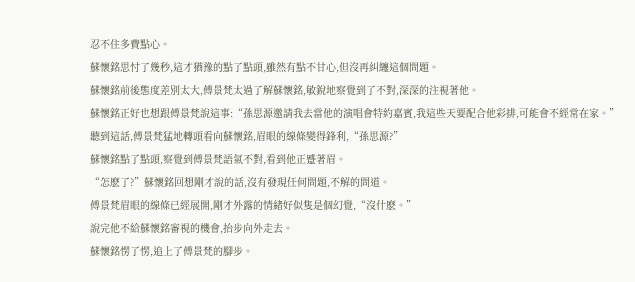忍不住多費點心。
蘇懷銘思忖了幾秒,這才猶豫的點了點頭,雖然有點不甘心,但沒再糾纏這個問題。
蘇懷銘前後態度差別太大,傅景梵太過了解蘇懷銘,敏銳地察覺到了不對,深深的注視著他。
蘇懷銘正好也想跟傅景梵說這事:“孫思源邀請我去當他的演唱會特約嘉賓,我這些天要配合他彩排,可能會不經常在家。”
聽到這話,傅景梵猛地轉頭看向蘇懷銘,眉眼的線條變得鋒利,“孫思源?”
蘇懷銘點了點頭,察覺到傅景梵語氣不對,看到他正蹙著眉。
“怎麽了?”蘇懷銘回想剛才說的話,沒有發現任何問題,不解的問道。
傅景梵眉眼的線條已經展開,剛才外露的情緒好似隻是個幻覺,“沒什麽。”
說完他不給蘇懷銘審視的機會,抬步向外走去。
蘇懷銘愣了愣,追上了傅景梵的腳步。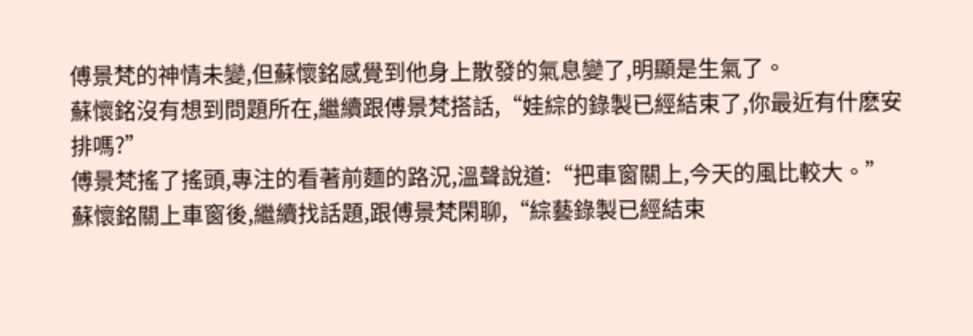傅景梵的神情未變,但蘇懷銘感覺到他身上散發的氣息變了,明顯是生氣了。
蘇懷銘沒有想到問題所在,繼續跟傅景梵搭話,“娃綜的錄製已經結束了,你最近有什麽安排嗎?”
傅景梵搖了搖頭,專注的看著前麵的路況,溫聲說道:“把車窗關上,今天的風比較大。”
蘇懷銘關上車窗後,繼續找話題,跟傅景梵閑聊,“綜藝錄製已經結束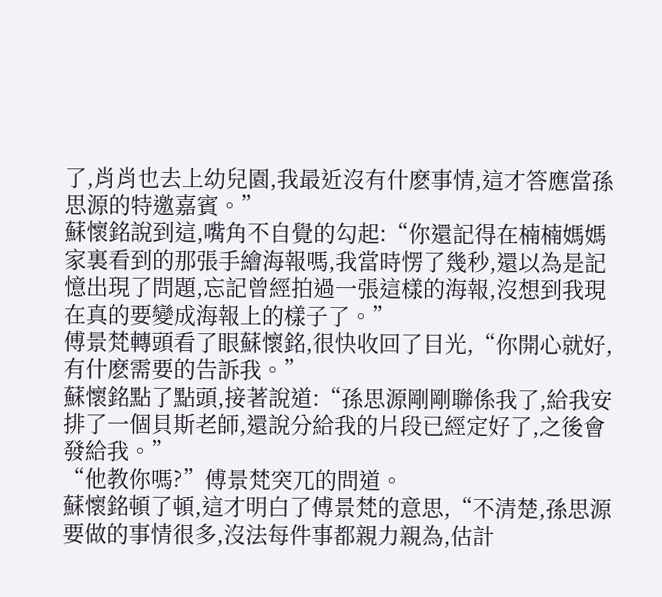了,肖肖也去上幼兒園,我最近沒有什麽事情,這才答應當孫思源的特邀嘉賓。”
蘇懷銘說到這,嘴角不自覺的勾起:“你還記得在楠楠媽媽家裏看到的那張手繪海報嗎,我當時愣了幾秒,還以為是記憶出現了問題,忘記曾經拍過一張這樣的海報,沒想到我現在真的要變成海報上的樣子了。”
傅景梵轉頭看了眼蘇懷銘,很快收回了目光,“你開心就好,有什麽需要的告訴我。”
蘇懷銘點了點頭,接著說道:“孫思源剛剛聯係我了,給我安排了一個貝斯老師,還說分給我的片段已經定好了,之後會發給我。”
“他教你嗎?”傅景梵突兀的問道。
蘇懷銘頓了頓,這才明白了傅景梵的意思,“不清楚,孫思源要做的事情很多,沒法每件事都親力親為,估計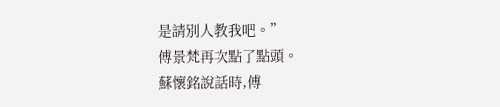是請別人教我吧。”
傅景梵再次點了點頭。
蘇懷銘說話時,傅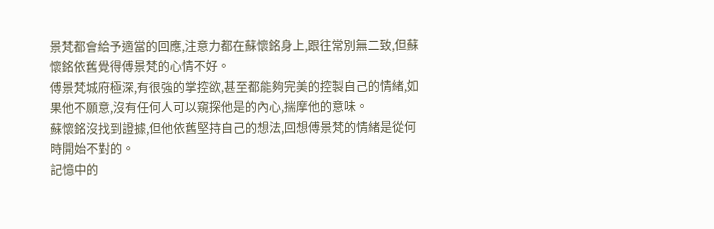景梵都會給予適當的回應,注意力都在蘇懷銘身上,跟往常別無二致,但蘇懷銘依舊覺得傅景梵的心情不好。
傅景梵城府極深,有很強的掌控欲,甚至都能夠完美的控製自己的情緒,如果他不願意,沒有任何人可以窺探他是的內心,揣摩他的意味。
蘇懷銘沒找到證據,但他依舊堅持自己的想法,回想傅景梵的情緒是從何時開始不對的。
記憶中的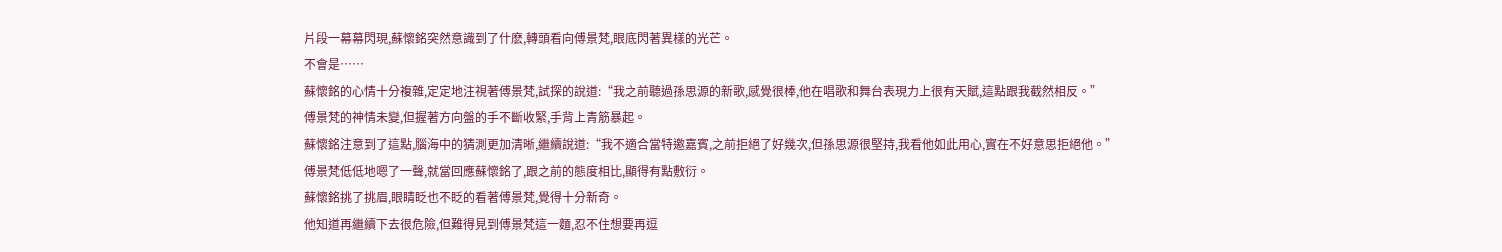片段一幕幕閃現,蘇懷銘突然意識到了什麽,轉頭看向傅景梵,眼底閃著異樣的光芒。
不會是……
蘇懷銘的心情十分複雜,定定地注視著傅景梵,試探的說道:“我之前聽過孫思源的新歌,感覺很棒,他在唱歌和舞台表現力上很有天賦,這點跟我截然相反。”
傅景梵的神情未變,但握著方向盤的手不斷收緊,手背上青筋暴起。
蘇懷銘注意到了這點,腦海中的猜測更加清晰,繼續說道:“我不適合當特邀嘉賓,之前拒絕了好幾次,但孫思源很堅持,我看他如此用心,實在不好意思拒絕他。”
傅景梵低低地嗯了一聲,就當回應蘇懷銘了,跟之前的態度相比,顯得有點敷衍。
蘇懷銘挑了挑眉,眼睛眨也不眨的看著傅景梵,覺得十分新奇。
他知道再繼續下去很危險,但難得見到傅景梵這一麵,忍不住想要再逗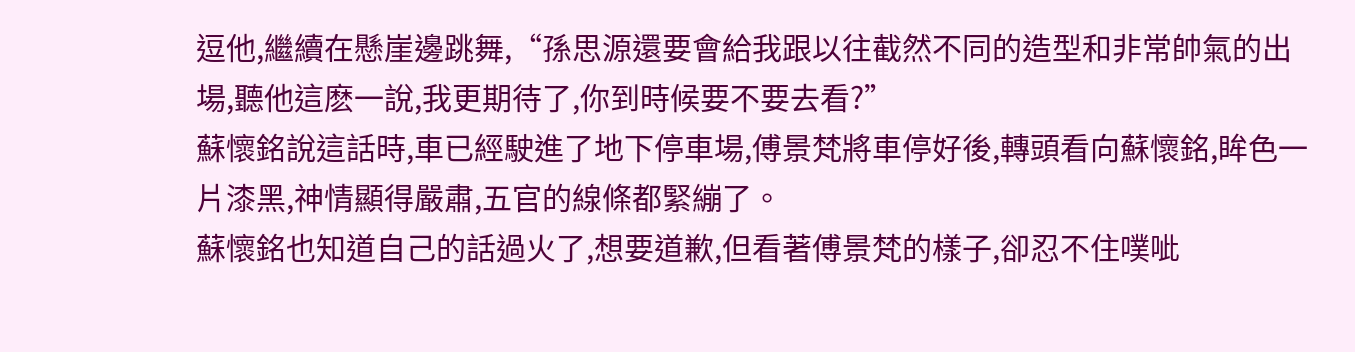逗他,繼續在懸崖邊跳舞,“孫思源還要會給我跟以往截然不同的造型和非常帥氣的出場,聽他這麽一說,我更期待了,你到時候要不要去看?”
蘇懷銘說這話時,車已經駛進了地下停車場,傅景梵將車停好後,轉頭看向蘇懷銘,眸色一片漆黑,神情顯得嚴肅,五官的線條都緊繃了。
蘇懷銘也知道自己的話過火了,想要道歉,但看著傅景梵的樣子,卻忍不住噗呲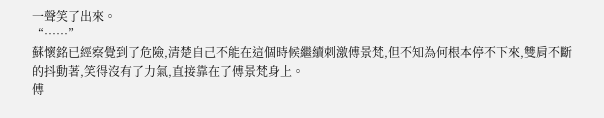一聲笑了出來。
“……”
蘇懷銘已經察覺到了危險,清楚自己不能在這個時候繼續刺激傅景梵,但不知為何根本停不下來,雙肩不斷的抖動著,笑得沒有了力氣,直接靠在了傅景梵身上。
傅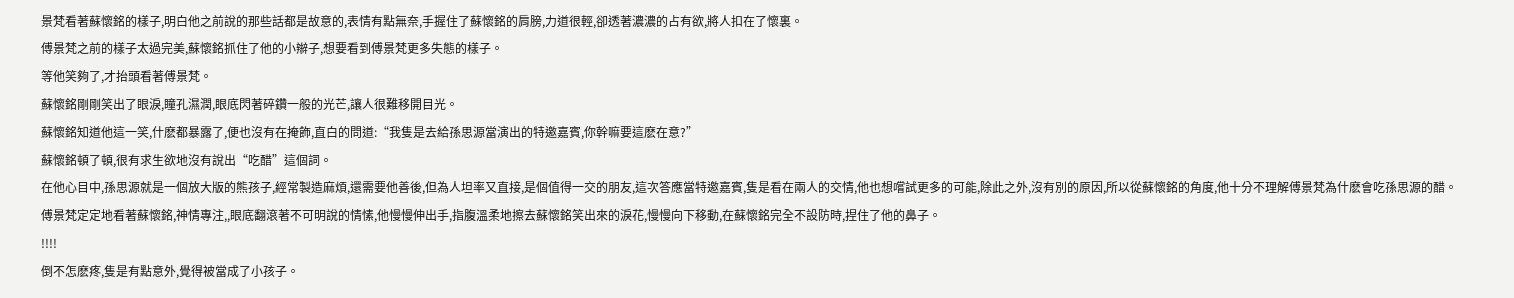景梵看著蘇懷銘的樣子,明白他之前說的那些話都是故意的,表情有點無奈,手握住了蘇懷銘的肩膀,力道很輕,卻透著濃濃的占有欲,將人扣在了懷裏。
傅景梵之前的樣子太過完美,蘇懷銘抓住了他的小辮子,想要看到傅景梵更多失態的樣子。
等他笑夠了,才抬頭看著傅景梵。
蘇懷銘剛剛笑出了眼淚,瞳孔濕潤,眼底閃著碎鑽一般的光芒,讓人很難移開目光。
蘇懷銘知道他這一笑,什麽都暴露了,便也沒有在掩飾,直白的問道:“我隻是去給孫思源當演出的特邀嘉賓,你幹嘛要這麽在意?”
蘇懷銘頓了頓,很有求生欲地沒有說出“吃醋”這個詞。
在他心目中,孫思源就是一個放大版的熊孩子,經常製造麻煩,還需要他善後,但為人坦率又直接,是個值得一交的朋友,這次答應當特邀嘉賓,隻是看在兩人的交情,他也想嚐試更多的可能,除此之外,沒有別的原因,所以從蘇懷銘的角度,他十分不理解傅景梵為什麽會吃孫思源的醋。
傅景梵定定地看著蘇懷銘,神情專注,,眼底翻滾著不可明說的情愫,他慢慢伸出手,指腹溫柔地擦去蘇懷銘笑出來的淚花,慢慢向下移動,在蘇懷銘完全不設防時,捏住了他的鼻子。
!!!!
倒不怎麽疼,隻是有點意外,覺得被當成了小孩子。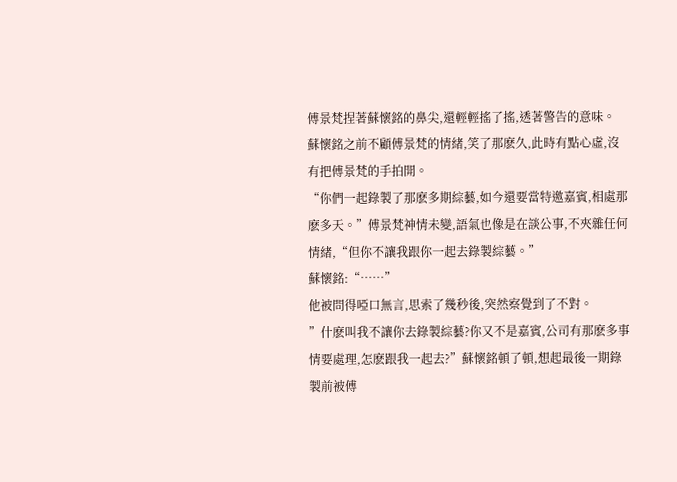傅景梵捏著蘇懷銘的鼻尖,還輕輕搖了搖,透著警告的意味。
蘇懷銘之前不顧傅景梵的情緒,笑了那麽久,此時有點心虛,沒有把傅景梵的手拍開。
“你們一起錄製了那麽多期綜藝,如今還要當特邀嘉賓,相處那麽多天。”傅景梵神情未變,語氣也像是在談公事,不夾雜任何情緒,“但你不讓我跟你一起去錄製綜藝。”
蘇懷銘:“……”
他被問得啞口無言,思索了幾秒後,突然察覺到了不對。
”什麽叫我不讓你去錄製綜藝?你又不是嘉賓,公司有那麽多事情要處理,怎麽跟我一起去?”蘇懷銘頓了頓,想起最後一期錄製前被傅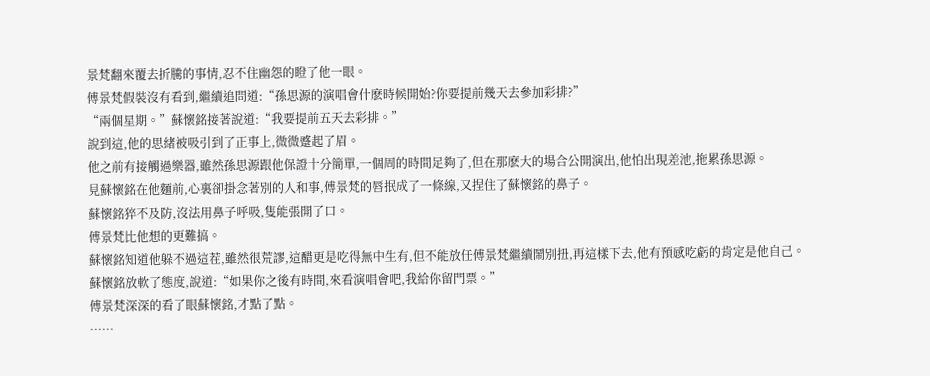景梵翻來覆去折騰的事情,忍不住幽怨的瞪了他一眼。
傅景梵假裝沒有看到,繼續追問道:“孫思源的演唱會什麽時候開始?你要提前幾天去參加彩排?”
“兩個星期。”蘇懷銘接著說道:“我要提前五天去彩排。”
說到這,他的思緒被吸引到了正事上,微微蹙起了眉。
他之前有接觸過樂器,雖然孫思源跟他保證十分簡單,一個周的時間足夠了,但在那麽大的場合公開演出,他怕出現差池,拖累孫思源。
見蘇懷銘在他麵前,心裏卻掛念著別的人和事,傅景梵的唇抿成了一條線,又捏住了蘇懷銘的鼻子。
蘇懷銘猝不及防,沒法用鼻子呼吸,隻能張開了口。
傅景梵比他想的更難搞。
蘇懷銘知道他躲不過這茬,雖然很荒謬,這醋更是吃得無中生有,但不能放任傅景梵繼續鬧別扭,再這樣下去,他有預感吃虧的肯定是他自己。
蘇懷銘放軟了態度,說道:“如果你之後有時間,來看演唱會吧,我給你留門票。”
傅景梵深深的看了眼蘇懷銘,才點了點。
……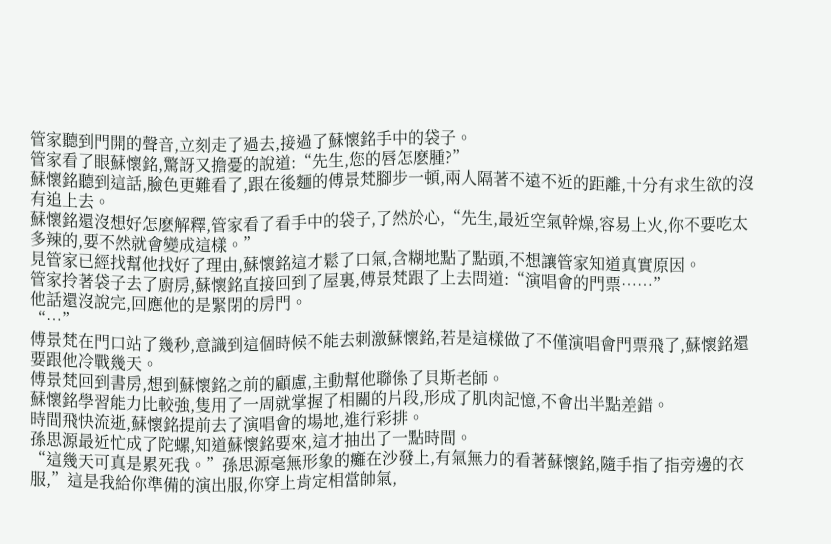管家聽到門開的聲音,立刻走了過去,接過了蘇懷銘手中的袋子。
管家看了眼蘇懷銘,驚訝又擔憂的說道:“先生,您的唇怎麽腫?”
蘇懷銘聽到這話,臉色更難看了,跟在後麵的傅景梵腳步一頓,兩人隔著不遠不近的距離,十分有求生欲的沒有追上去。
蘇懷銘還沒想好怎麽解釋,管家看了看手中的袋子,了然於心,“先生,最近空氣幹燥,容易上火,你不要吃太多辣的,要不然就會變成這樣。”
見管家已經找幫他找好了理由,蘇懷銘這才鬆了口氣,含糊地點了點頭,不想讓管家知道真實原因。
管家拎著袋子去了廚房,蘇懷銘直接回到了屋裏,傅景梵跟了上去問道:“演唱會的門票……”
他話還沒說完,回應他的是緊閉的房門。
“…”
傅景梵在門口站了幾秒,意識到這個時候不能去刺激蘇懷銘,若是這樣做了不僅演唱會門票飛了,蘇懷銘還要跟他冷戰幾天。
傅景梵回到書房,想到蘇懷銘之前的顧慮,主動幫他聯係了貝斯老師。
蘇懷銘學習能力比較強,隻用了一周就掌握了相關的片段,形成了肌肉記憶,不會出半點差錯。
時間飛快流逝,蘇懷銘提前去了演唱會的場地,進行彩排。
孫思源最近忙成了陀螺,知道蘇懷銘要來,這才抽出了一點時間。
“這幾天可真是累死我。”孫思源毫無形象的癱在沙發上,有氣無力的看著蘇懷銘,隨手指了指旁邊的衣服,”這是我給你準備的演出服,你穿上肯定相當帥氣,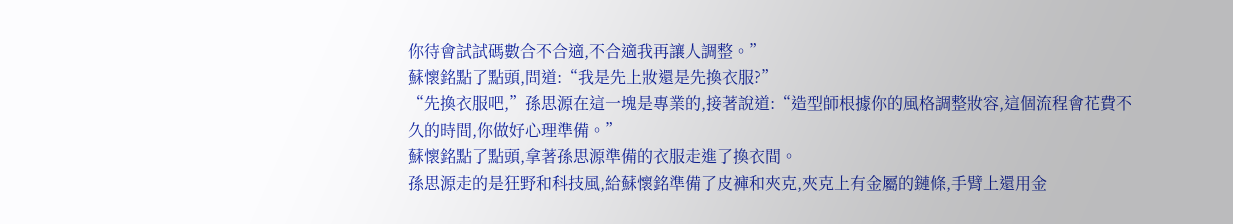你待會試試碼數合不合適,不合適我再讓人調整。”
蘇懷銘點了點頭,問道:“我是先上妝還是先換衣服?”
“先換衣服吧,”孫思源在這一塊是專業的,接著說道:“造型師根據你的風格調整妝容,這個流程會花費不久的時間,你做好心理準備。”
蘇懷銘點了點頭,拿著孫思源準備的衣服走進了換衣間。
孫思源走的是狂野和科技風,給蘇懷銘準備了皮褲和夾克,夾克上有金屬的鏈條,手臂上還用金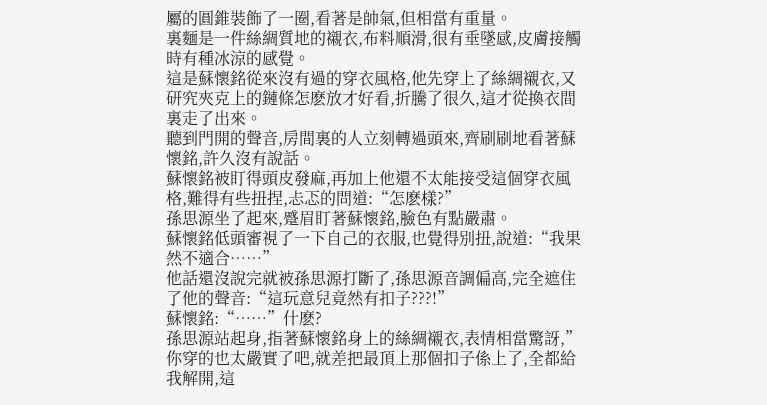屬的圓錐裝飾了一圈,看著是帥氣,但相當有重量。
裏麵是一件絲綢質地的襯衣,布料順滑,很有垂墜感,皮膚接觸時有種冰涼的感覺。
這是蘇懷銘從來沒有過的穿衣風格,他先穿上了絲綢襯衣,又研究夾克上的鏈條怎麽放才好看,折騰了很久,這才從換衣間裏走了出來。
聽到門開的聲音,房間裏的人立刻轉過頭來,齊刷刷地看著蘇懷銘,許久沒有說話。
蘇懷銘被盯得頭皮發麻,再加上他還不太能接受這個穿衣風格,難得有些扭捏,忐忑的問道:“怎麽樣?”
孫思源坐了起來,蹙眉盯著蘇懷銘,臉色有點嚴肅。
蘇懷銘低頭審視了一下自己的衣服,也覺得別扭,說道:“我果然不適合……”
他話還沒說完就被孫思源打斷了,孫思源音調偏高,完全遮住了他的聲音:“這玩意兒竟然有扣子???!”
蘇懷銘:“……”什麽?
孫思源站起身,指著蘇懷銘身上的絲綢襯衣,表情相當驚訝,”你穿的也太嚴實了吧,就差把最頂上那個扣子係上了,全都給我解開,這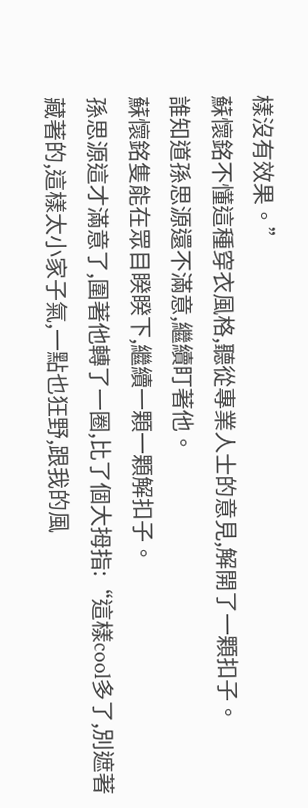樣沒有效果。”
蘇懷銘不懂這種穿衣風格,聽從專業人士的意見,解開了一顆扣子。
誰知道孫思源還不滿意,繼續盯著他。
蘇懷銘隻能在眾目睽睽下,繼續一顆一顆解扣子。
孫思源這才滿意了,圍著他轉了一圈,比了個大拇指:“這樣cool多了,別遮著藏著的,這樣太小家子氣,一點也狂野,跟我的風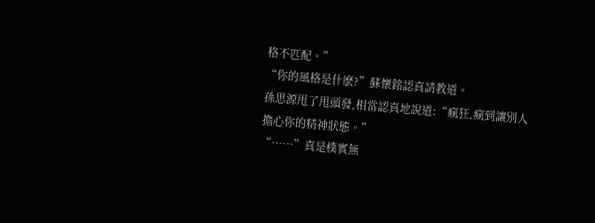格不匹配。”
“你的風格是什麽?”蘇懷銘認真請教道。
孫思源甩了甩頭發,相當認真地說道:“瘋狂,瘋到讓別人擔心你的精神狀態。”
“……”真是樸實無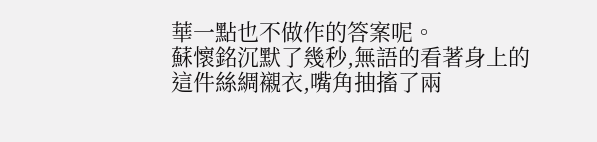華一點也不做作的答案呢。
蘇懷銘沉默了幾秒,無語的看著身上的這件絲綢襯衣,嘴角抽搐了兩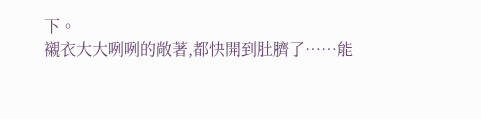下。
襯衣大大咧咧的敞著,都快開到肚臍了……能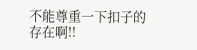不能尊重一下扣子的存在啊!!